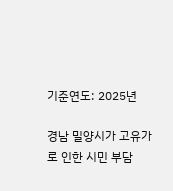기준연도: 2025년

경남 밀양시가 고유가로 인한 시민 부담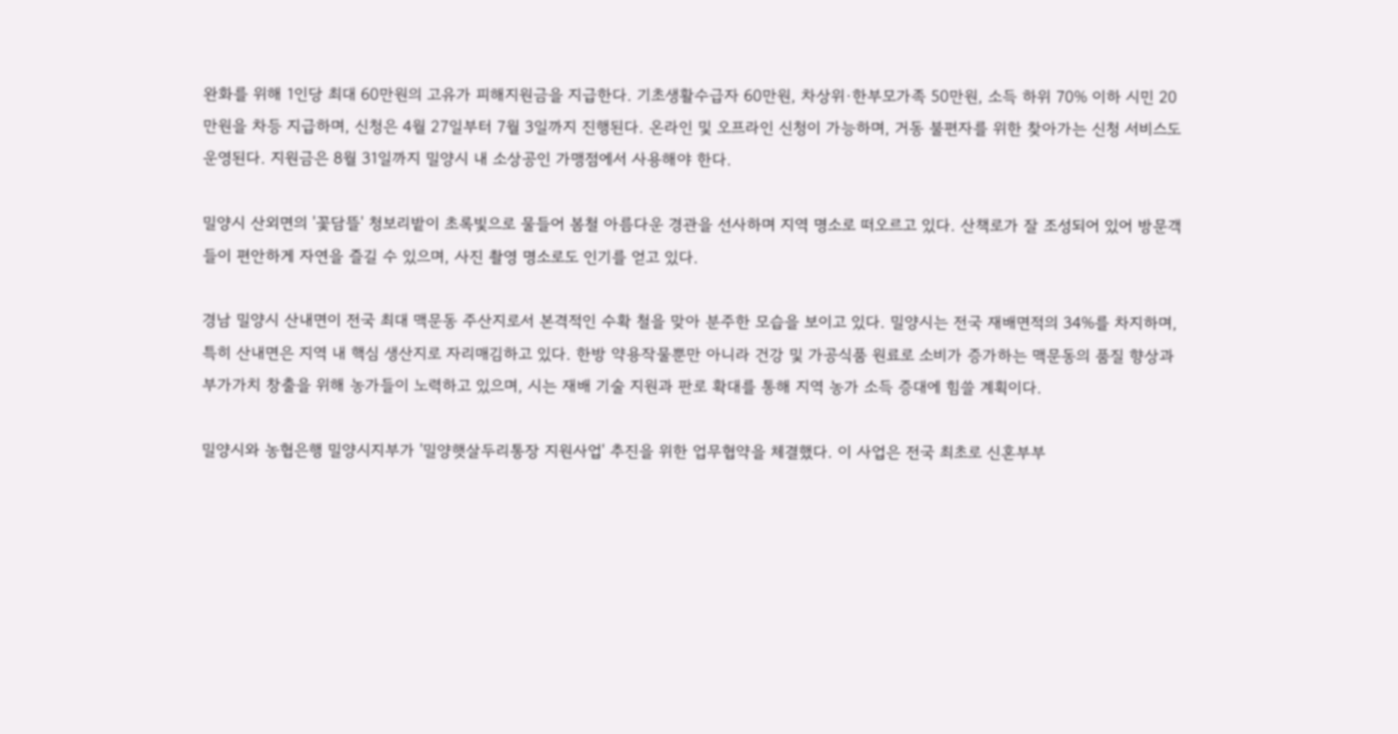완화를 위해 1인당 최대 60만원의 고유가 피해지원금을 지급한다. 기초생활수급자 60만원, 차상위·한부모가족 50만원, 소득 하위 70% 이하 시민 20만원을 차등 지급하며, 신청은 4월 27일부터 7월 3일까지 진행된다. 온라인 및 오프라인 신청이 가능하며, 거동 불편자를 위한 찾아가는 신청 서비스도 운영된다. 지원금은 8월 31일까지 밀양시 내 소상공인 가맹점에서 사용해야 한다.

밀양시 산외면의 '꽃담뜰' 청보리밭이 초록빛으로 물들어 봄철 아름다운 경관을 선사하며 지역 명소로 떠오르고 있다. 산책로가 잘 조성되어 있어 방문객들이 편안하게 자연을 즐길 수 있으며, 사진 촬영 명소로도 인기를 얻고 있다.

경남 밀양시 산내면이 전국 최대 맥문동 주산지로서 본격적인 수확 철을 맞아 분주한 모습을 보이고 있다. 밀양시는 전국 재배면적의 34%를 차지하며, 특히 산내면은 지역 내 핵심 생산지로 자리매김하고 있다. 한방 약용작물뿐만 아니라 건강 및 가공식품 원료로 소비가 증가하는 맥문동의 품질 향상과 부가가치 창출을 위해 농가들이 노력하고 있으며, 시는 재배 기술 지원과 판로 확대를 통해 지역 농가 소득 증대에 힘쓸 계획이다.

밀양시와 농협은행 밀양시지부가 '밀양햇살두리통장 지원사업' 추진을 위한 업무협약을 체결했다. 이 사업은 전국 최초로 신혼부부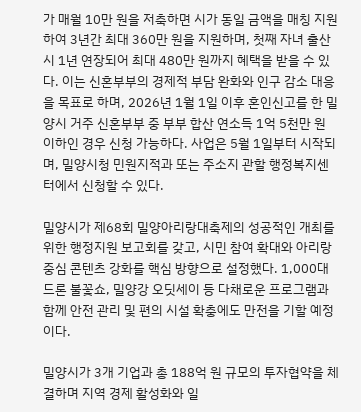가 매월 10만 원을 저축하면 시가 동일 금액을 매칭 지원하여 3년간 최대 360만 원을 지원하며, 첫째 자녀 출산 시 1년 연장되어 최대 480만 원까지 혜택을 받을 수 있다. 이는 신혼부부의 경제적 부담 완화와 인구 감소 대응을 목표로 하며, 2026년 1월 1일 이후 혼인신고를 한 밀양시 거주 신혼부부 중 부부 합산 연소득 1억 5천만 원 이하인 경우 신청 가능하다. 사업은 5월 1일부터 시작되며, 밀양시청 민원지적과 또는 주소지 관할 행정복지센터에서 신청할 수 있다.

밀양시가 제68회 밀양아리랑대축제의 성공적인 개최를 위한 행정지원 보고회를 갖고, 시민 참여 확대와 아리랑 중심 콘텐츠 강화를 핵심 방향으로 설정했다. 1,000대 드론 불꽃쇼, 밀양강 오딧세이 등 다채로운 프로그램과 함께 안전 관리 및 편의 시설 확충에도 만전을 기할 예정이다.

밀양시가 3개 기업과 총 188억 원 규모의 투자협약을 체결하며 지역 경제 활성화와 일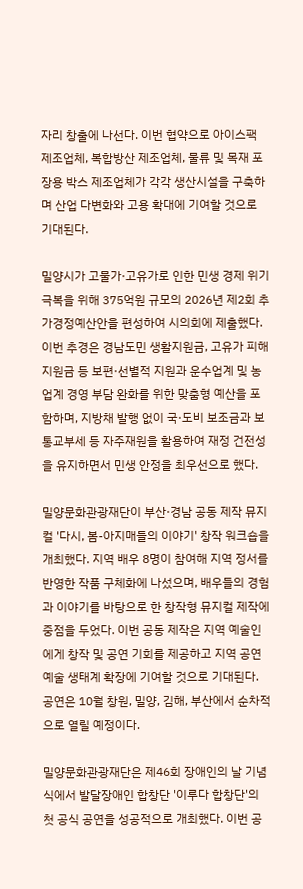자리 창출에 나선다. 이번 협약으로 아이스팩 제조업체, 복합방산 제조업체, 물류 및 목재 포장용 박스 제조업체가 각각 생산시설을 구축하며 산업 다변화와 고용 확대에 기여할 것으로 기대된다.

밀양시가 고물가·고유가로 인한 민생 경제 위기 극복을 위해 375억원 규모의 2026년 제2회 추가경정예산안을 편성하여 시의회에 제출했다. 이번 추경은 경남도민 생활지원금, 고유가 피해 지원금 등 보편·선별적 지원과 운수업계 및 농업계 경영 부담 완화를 위한 맞춤형 예산을 포함하며, 지방채 발행 없이 국·도비 보조금과 보통교부세 등 자주재원을 활용하여 재정 건전성을 유지하면서 민생 안정을 최우선으로 했다.

밀양문화관광재단이 부산·경남 공동 제작 뮤지컬 '다시, 봄-아지매들의 이야기' 창작 워크숍을 개최했다. 지역 배우 8명이 참여해 지역 정서를 반영한 작품 구체화에 나섰으며, 배우들의 경험과 이야기를 바탕으로 한 창작형 뮤지컬 제작에 중점을 두었다. 이번 공동 제작은 지역 예술인에게 창작 및 공연 기회를 제공하고 지역 공연예술 생태계 확장에 기여할 것으로 기대된다. 공연은 10월 창원, 밀양, 김해, 부산에서 순차적으로 열릴 예정이다.

밀양문화관광재단은 제46회 장애인의 날 기념식에서 발달장애인 합창단 '이루다 합창단'의 첫 공식 공연을 성공적으로 개최했다. 이번 공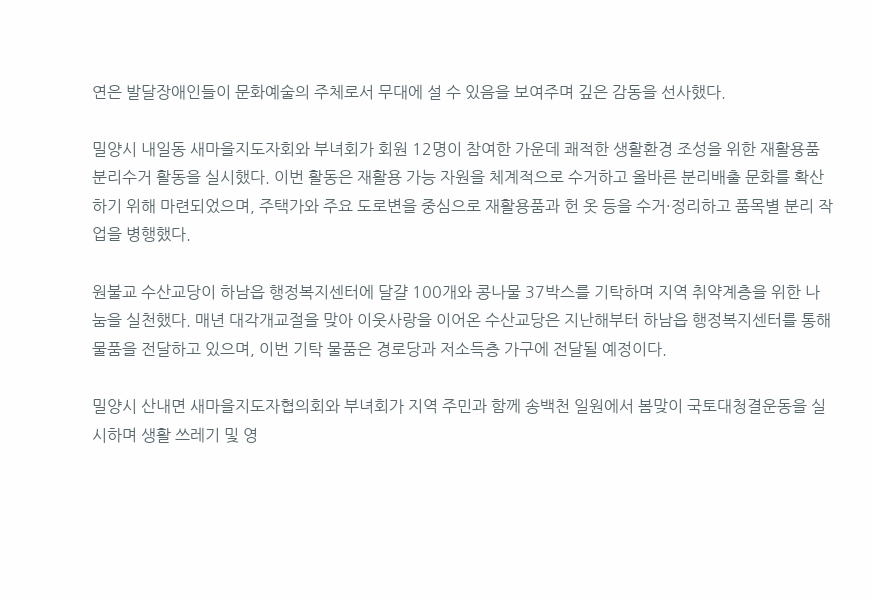연은 발달장애인들이 문화예술의 주체로서 무대에 설 수 있음을 보여주며 깊은 감동을 선사했다.

밀양시 내일동 새마을지도자회와 부녀회가 회원 12명이 참여한 가운데 쾌적한 생활환경 조성을 위한 재활용품 분리수거 활동을 실시했다. 이번 활동은 재활용 가능 자원을 체계적으로 수거하고 올바른 분리배출 문화를 확산하기 위해 마련되었으며, 주택가와 주요 도로변을 중심으로 재활용품과 헌 옷 등을 수거·정리하고 품목별 분리 작업을 병행했다.

원불교 수산교당이 하남읍 행정복지센터에 달걀 100개와 콩나물 37박스를 기탁하며 지역 취약계층을 위한 나눔을 실천했다. 매년 대각개교절을 맞아 이웃사랑을 이어온 수산교당은 지난해부터 하남읍 행정복지센터를 통해 물품을 전달하고 있으며, 이번 기탁 물품은 경로당과 저소득층 가구에 전달될 예정이다.

밀양시 산내면 새마을지도자협의회와 부녀회가 지역 주민과 함께 송백천 일원에서 봄맞이 국토대청결운동을 실시하며 생활 쓰레기 및 영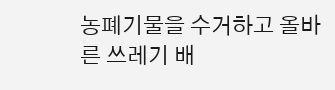농폐기물을 수거하고 올바른 쓰레기 배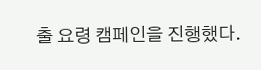출 요령 캠페인을 진행했다.